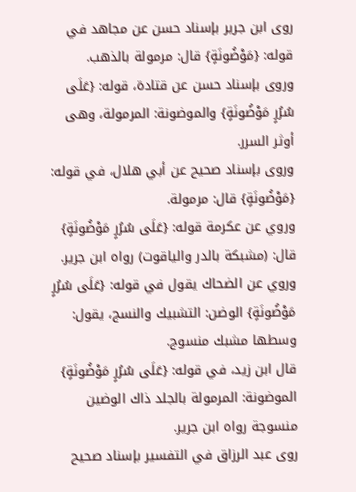روى ابن جرير بإسناد حسن عن مجاهد في قوله: {مَوْضُونَةٍ} قال: مرمولة بالذهب.
وروى بإسناد حسن عن قتادة، قوله: {عَلَى سُرُرٍ مَوْضُونَةٍ} والموضونة: المرمولة، وهى أوثر السرر.
وروى بإسناد صحيح عن أبي هلال، في قوله: {مَوْضُونَةٍ} قال: مرمولة.
وروي عن عكرمة قوله: {عَلَى سُرُرٍ مَوْضُونَةٍ} قال: (مشبكة بالدر والياقوت) رواه ابن جرير.
وروي عن الضحاك يقول في قوله: {عَلَى سُرُرٍ مَوْضُونَةٍ} الوضن: التشبيك والنسج، يقول: وسطها مشبك منسوج.
قال ابن زيد، في قوله: {عَلَى سُرُرٍ مَوْضُونَةٍ} الموضونة: المرمولة بالجلد ذاك الوضين منسوجة رواه ابن جرير.
روى عبد الرزاق في التفسير بإسناد صحيح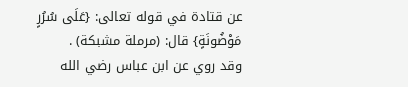عن قتادة في قوله تعالى: {عَلَى سُرُرٍ مَوْضُونَةٍ} قال: (مرملة مشبكة) .
وقد روي عن ابن عباس رضي الله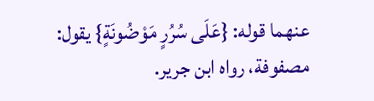عنهما قوله: {عَلَى سُرُرٍ مَوْضُونَةٍ} يقول: مصفوفة، رواه ابن جرير.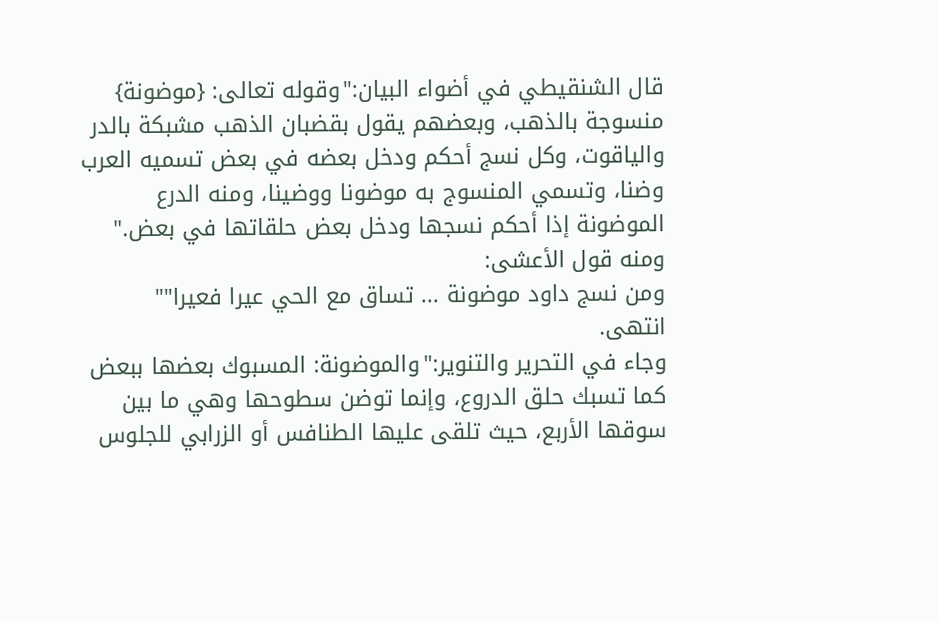قال الشنقيطي في أضواء البيان:"وقوله تعالى: {موضونة} منسوجة بالذهب، وبعضهم يقول بقضبان الذهب مشبكة بالدر والياقوت، وكل نسج أحكم ودخل بعضه في بعض تسميه العرب وضنا، وتسمي المنسوج به موضونا ووضينا، ومنه الدرع الموضونة إذا أحكم نسجها ودخل بعض حلقاتها في بعض."
ومنه قول الأعشى:
ومن نسج داود موضونة ... تساق مع الحي عيرا فعيرا""
انتهى.
وجاء في التحرير والتنوير:"والموضونة: المسبوك بعضها ببعض كما تسبك حلق الدروع، وإنما توضن سطوحها وهي ما بين سوقها الأربع، حيث تلقى عليها الطنافس أو الزرابي للجلوس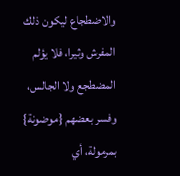والاضطجاع ليكون ذلك المفرش وثيرا، فلا يؤلم المضطجع ولا الجالس، وفسر بعضهم {موضونة} بمرمولة، أي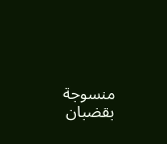منسوجة بقضبان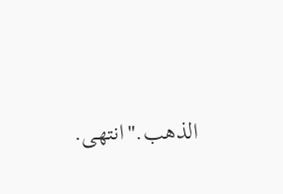الذهب."انتهى.